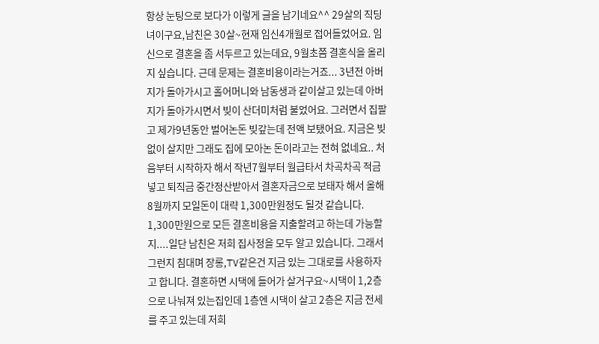항상 눈팅으로 보다가 이렇게 글을 남기네요^^ 29살의 직딩녀이구요,남친은 30살~현재 임신4개월로 접어들었어요. 임신으로 결혼을 좀 서두르고 있는데요, 9월초쯤 결혼식을 올리지 싶습니다. 근데 문제는 결혼비용이라는거죠... 3년전 아버지가 돌아가시고 홀어머니와 남동생과 같이살고 있는데 아버지가 돌아가시면서 빚이 산더미처럼 불었어요. 그러면서 집팔고 제가9년동안 벌어논돈 빚갚는데 전액 보탰어요. 지금은 빚없이 살지만 그래도 집에 모아논 돈이라고는 전혀 없네요.. 처음부터 시작하자 해서 작년7월부터 월급타서 차곡차곡 적금넣고 퇴직금 중간정산받아서 결혼자금으로 보태자 해서 올해8월까지 모일돈이 대략 1,300만원정도 될것 같습니다. 1,300만원으로 모든 결혼비용을 지출할려고 하는데 가능할지....일단 남친은 저희 집사정을 모두 알고 있습니다. 그래서 그런지 침대며 장롱,TV같은건 지금 있는 그대로를 사용하자고 합니다. 결혼하면 시댁에 들어가 살거구요~시댁이 1,2층으로 나눠져 있는집인데 1층엔 시댁이 살고 2층은 지금 전세를 주고 있는데 저희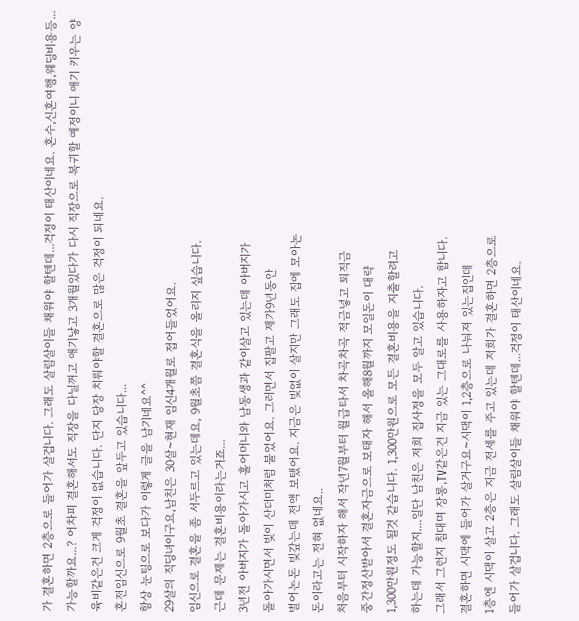가 결혼하면 2층으로 들어가 살겁니다. 그래도 살림살이들 채워야 할텐데...걱정이 태산이네요. 혼수,신혼여행,웨딩비용등...가능할까요...? 어차피 결혼해서도 직장을 다닐꺼고 애기낳고 3개월있다가 다시 직장으로 복귀할 예정이니 애기 키우는 양육비같은건 크게 걱정이 없습니다. 단지 당장 치뤄야할 결혼으로 많은 걱정이 되네요.
혼전임신으로 9월초 결혼을 앞두고 있습니다...
항상 눈팅으로 보다가 이렇게 글을 남기네요^^
29살의 직딩녀이구요,남친은 30살~현재 임신4개월로 접어들었어요.
임신으로 결혼을 좀 서두르고 있는데요, 9월초쯤 결혼식을 올리지 싶습니다.
근데 문제는 결혼비용이라는거죠...
3년전 아버지가 돌아가시고 홀어머니와 남동생과 같이살고 있는데 아버지가
돌아가시면서 빚이 산더미처럼 불었어요. 그러면서 집팔고 제가9년동안
벌어논돈 빚갚는데 전액 보탰어요. 지금은 빚없이 살지만 그래도 집에 모아논
돈이라고는 전혀 없네요..
처음부터 시작하자 해서 작년7월부터 월급타서 차곡차곡 적금넣고 퇴직금
중간정산받아서 결혼자금으로 보태자 해서 올해8월까지 모일돈이 대략
1,300만원정도 될것 같습니다. 1,300만원으로 모든 결혼비용을 지출할려고
하는데 가능할지....일단 남친은 저희 집사정을 모두 알고 있습니다.
그래서 그런지 침대며 장롱,TV같은건 지금 있는 그대로를 사용하자고 합니다.
결혼하면 시댁에 들어가 살거구요~시댁이 1,2층으로 나눠져 있는집인데
1층엔 시댁이 살고 2층은 지금 전세를 주고 있는데 저희가 결혼하면 2층으로
들어가 살겁니다. 그래도 살림살이들 채워야 할텐데...걱정이 태산이네요.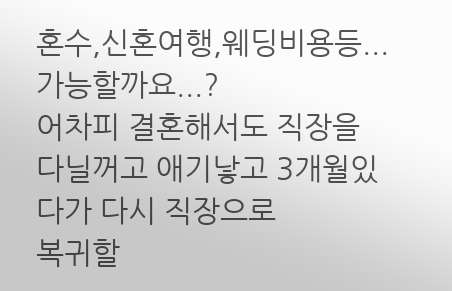혼수,신혼여행,웨딩비용등...가능할까요...?
어차피 결혼해서도 직장을 다닐꺼고 애기낳고 3개월있다가 다시 직장으로
복귀할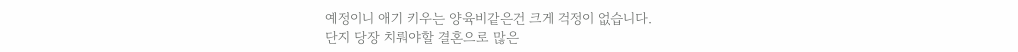예정이니 애기 키우는 양육비같은건 크게 걱정이 없습니다.
단지 당장 치뤄야할 결혼으로 많은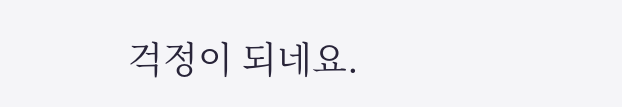걱정이 되네요.